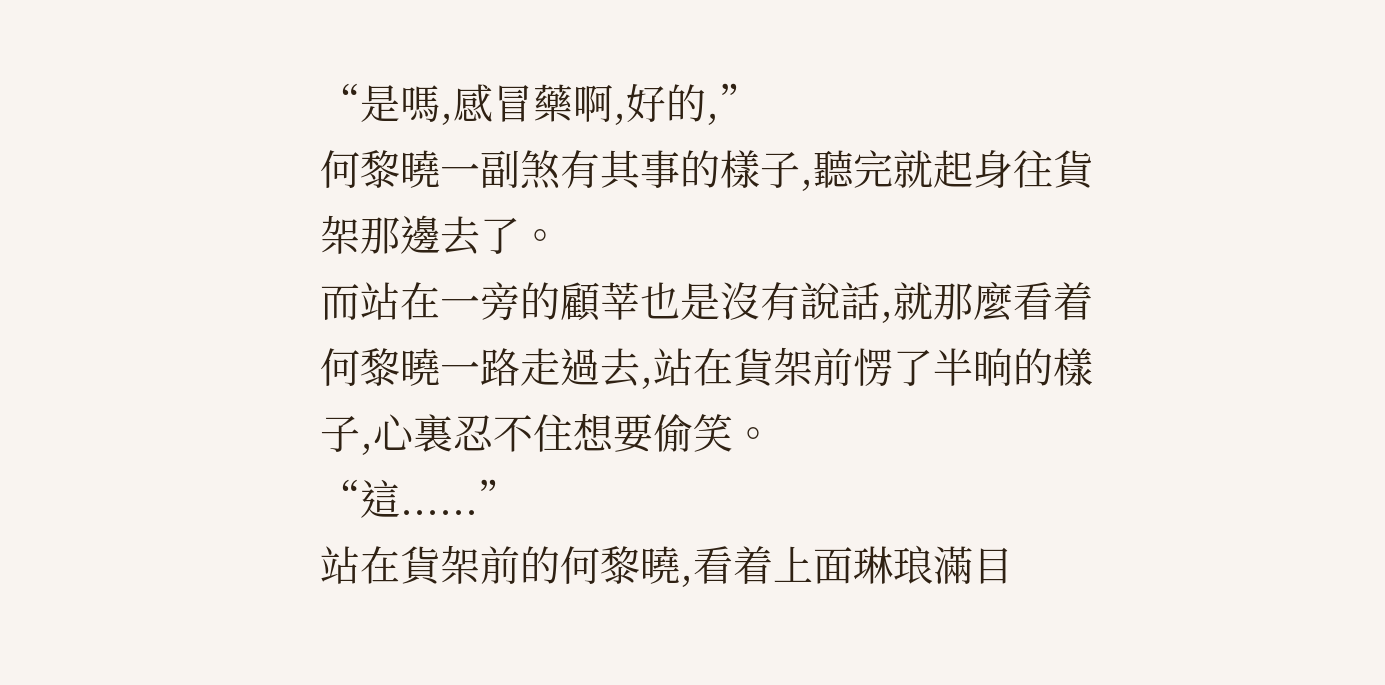“是嗎,感冒藥啊,好的,”
何黎曉一副煞有其事的樣子,聽完就起身往貨架那邊去了。
而站在一旁的顧莘也是沒有說話,就那麼看着何黎曉一路走過去,站在貨架前愣了半晌的樣子,心裏忍不住想要偷笑。
“這......”
站在貨架前的何黎曉,看着上面琳琅滿目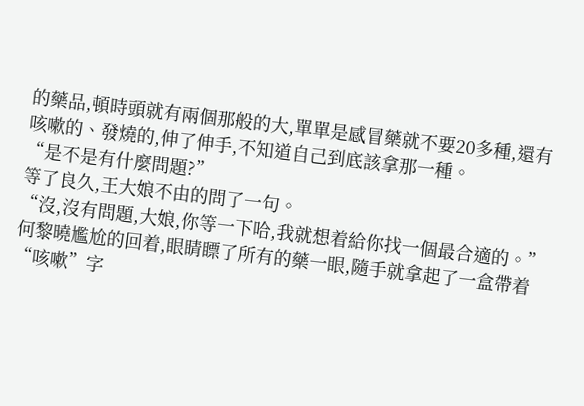的藥品,頓時頭就有兩個那般的大,單單是感冒藥就不要20多種,還有咳嗽的、發燒的,伸了伸手,不知道自己到底該拿那一種。
“是不是有什麼問題?”
等了良久,王大娘不由的問了一句。
“沒,沒有問題,大娘,你等一下哈,我就想着給你找一個最合適的。”
何黎曉尷尬的回着,眼睛瞟了所有的藥一眼,隨手就拿起了一盒帶着“咳嗽”字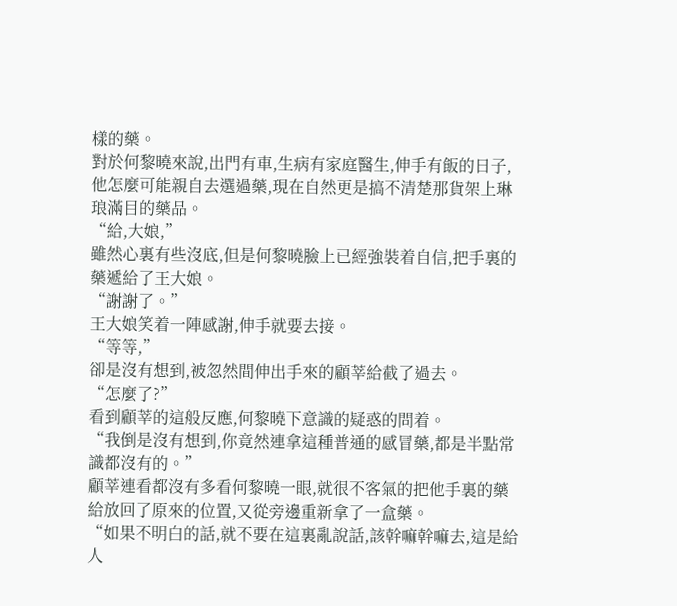樣的藥。
對於何黎曉來說,出門有車,生病有家庭醫生,伸手有飯的日子,他怎麼可能親自去選過藥,現在自然更是搞不清楚那貨架上琳琅滿目的藥品。
“給,大娘,”
雖然心裏有些沒底,但是何黎曉臉上已經強裝着自信,把手裏的藥遞給了王大娘。
“謝謝了。”
王大娘笑着一陣感謝,伸手就要去接。
“等等,”
卻是沒有想到,被忽然間伸出手來的顧莘給截了過去。
“怎麼了?”
看到顧莘的這般反應,何黎曉下意識的疑惑的問着。
“我倒是沒有想到,你竟然連拿這種普通的感冒藥,都是半點常識都沒有的。”
顧莘連看都沒有多看何黎曉一眼,就很不客氣的把他手裏的藥給放回了原來的位置,又從旁邊重新拿了一盒藥。
“如果不明白的話,就不要在這裏亂說話,該幹嘛幹嘛去,這是給人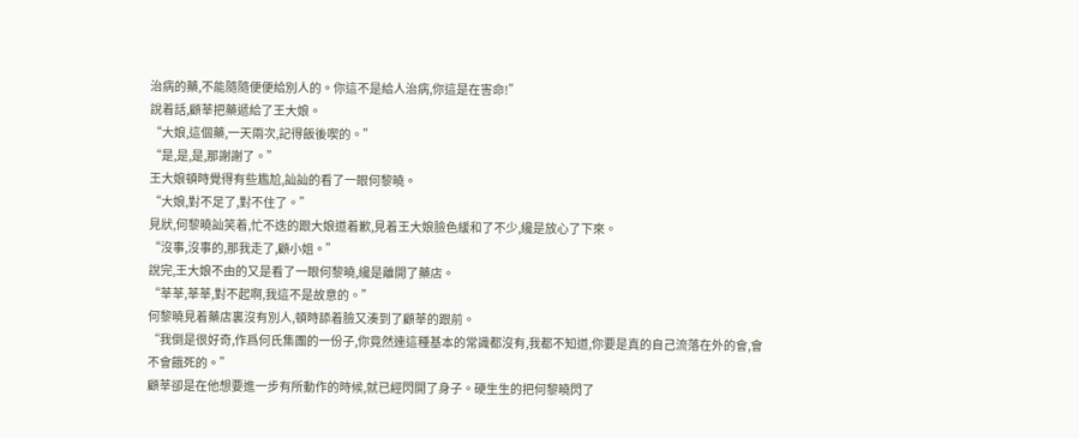治病的藥,不能隨隨便便給別人的。你這不是給人治病,你這是在害命!”
說着話,顧莘把藥遞給了王大娘。
“大娘,這個藥,一天兩次,記得飯後喫的。”
“是,是,是,那謝謝了。”
王大娘頓時覺得有些尷尬,訕訕的看了一眼何黎曉。
“大娘,對不足了,對不住了。”
見狀,何黎曉訕笑着,忙不迭的跟大娘道着歉,見着王大娘臉色緩和了不少,纔是放心了下來。
“沒事,沒事的,那我走了,顧小姐。”
說完,王大娘不由的又是看了一眼何黎曉,纔是離開了藥店。
“莘莘,莘莘,對不起啊,我這不是故意的。”
何黎曉見着藥店裏沒有別人,頓時舔着臉又湊到了顧莘的跟前。
“我倒是很好奇,作爲何氏集團的一份子,你竟然連這種基本的常識都沒有,我都不知道,你要是真的自己流落在外的會,會不會餓死的。”
顧莘卻是在他想要進一步有所動作的時候,就已經閃開了身子。硬生生的把何黎曉閃了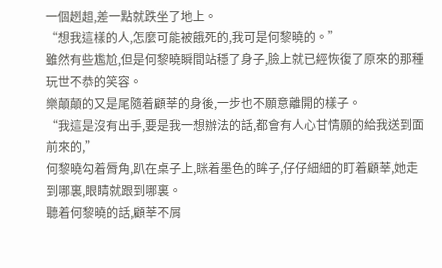一個趔趄,差一點就跌坐了地上。
“想我這樣的人,怎麼可能被餓死的,我可是何黎曉的。”
雖然有些尷尬,但是何黎曉瞬間站穩了身子,臉上就已經恢復了原來的那種玩世不恭的笑容。
樂顛顛的又是尾隨着顧莘的身後,一步也不願意離開的樣子。
“我這是沒有出手,要是我一想辦法的話,都會有人心甘情願的給我送到面前來的,”
何黎曉勾着脣角,趴在桌子上,眯着墨色的眸子,仔仔細細的盯着顧莘,她走到哪裏,眼睛就跟到哪裏。
聽着何黎曉的話,顧莘不屑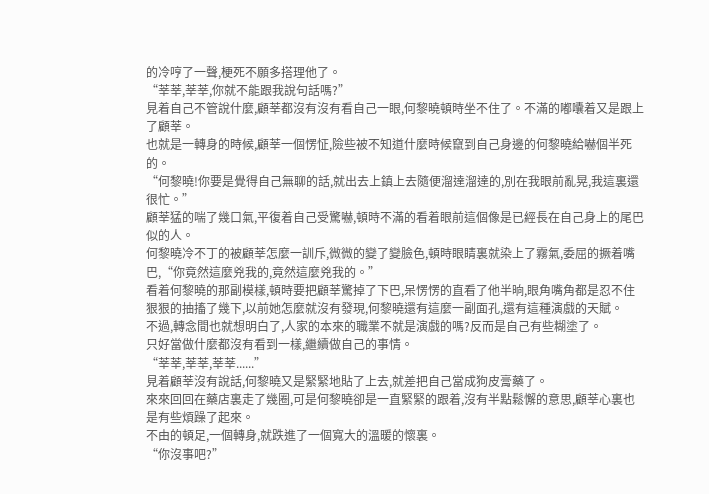的冷哼了一聲,梗死不願多搭理他了。
“莘莘,莘莘,你就不能跟我說句話嗎?”
見着自己不管說什麼,顧莘都沒有沒有看自己一眼,何黎曉頓時坐不住了。不滿的嘟囔着又是跟上了顧莘。
也就是一轉身的時候,顧莘一個愣怔,險些被不知道什麼時候竄到自己身邊的何黎曉給嚇個半死的。
“何黎曉!你要是覺得自己無聊的話,就出去上鎮上去隨便溜達溜達的,別在我眼前亂晃,我這裏還很忙。”
顧莘猛的喘了幾口氣,平復着自己受驚嚇,頓時不滿的看着眼前這個像是已經長在自己身上的尾巴似的人。
何黎曉冷不丁的被顧莘怎麼一訓斥,微微的變了變臉色,頓時眼睛裏就染上了霧氣,委屈的撅着嘴巴,“你竟然這麼兇我的,竟然這麼兇我的。”
看着何黎曉的那副模樣,頓時要把顧莘驚掉了下巴,呆愣愣的直看了他半晌,眼角嘴角都是忍不住狠狠的抽搐了幾下,以前她怎麼就沒有發現,何黎曉還有這麼一副面孔,還有這種演戲的天賦。
不過,轉念間也就想明白了,人家的本來的職業不就是演戲的嗎?反而是自己有些糊塗了。
只好當做什麼都沒有看到一樣,繼續做自己的事情。
“莘莘,莘莘,莘莘......”
見着顧莘沒有說話,何黎曉又是緊緊地貼了上去,就差把自己當成狗皮膏藥了。
來來回回在藥店裏走了幾圈,可是何黎曉卻是一直緊緊的跟着,沒有半點鬆懈的意思,顧莘心裏也是有些煩躁了起來。
不由的頓足,一個轉身,就跌進了一個寬大的溫暖的懷裏。
“你沒事吧?”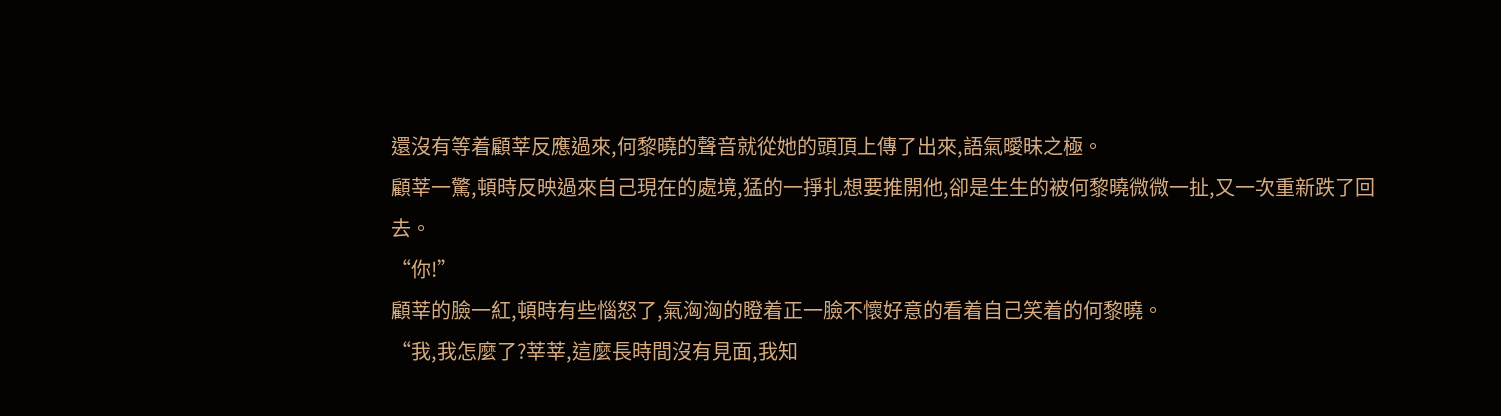還沒有等着顧莘反應過來,何黎曉的聲音就從她的頭頂上傳了出來,語氣曖昧之極。
顧莘一驚,頓時反映過來自己現在的處境,猛的一掙扎想要推開他,卻是生生的被何黎曉微微一扯,又一次重新跌了回去。
“你!”
顧莘的臉一紅,頓時有些惱怒了,氣洶洶的瞪着正一臉不懷好意的看着自己笑着的何黎曉。
“我,我怎麼了?莘莘,這麼長時間沒有見面,我知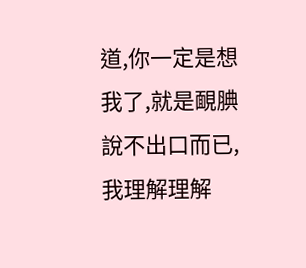道,你一定是想我了,就是靦腆說不出口而已,我理解理解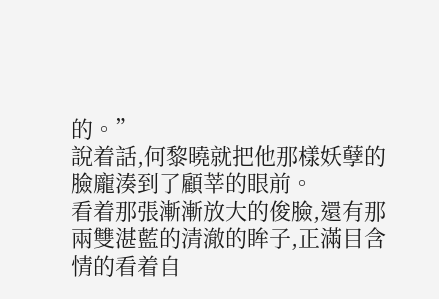的。”
說着話,何黎曉就把他那樣妖孽的臉龐湊到了顧莘的眼前。
看着那張漸漸放大的俊臉,還有那兩雙湛藍的清澈的眸子,正滿目含情的看着自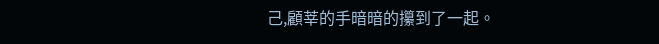己,顧莘的手暗暗的攥到了一起。